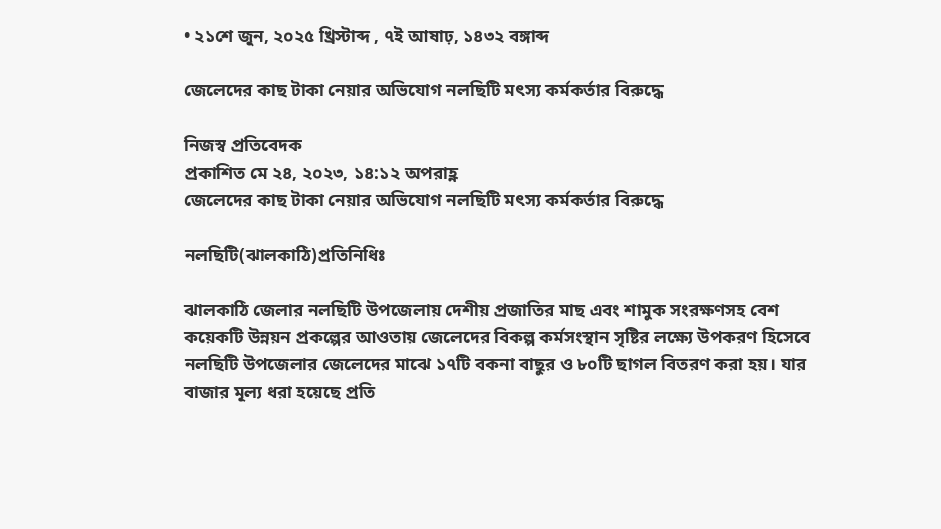• ২১শে জুন, ২০২৫ খ্রিস্টাব্দ , ৭ই আষাঢ়, ১৪৩২ বঙ্গাব্দ

জেলেদের কাছ টাকা নেয়ার অভিযোগ নলছিটি মৎস্য কর্মকর্তার বিরুদ্ধে

নিজস্ব প্রতিবেদক
প্রকাশিত মে ২৪, ২০২৩, ১৪:১২ অপরাহ্ণ
জেলেদের কাছ টাকা নেয়ার অভিযোগ নলছিটি মৎস্য কর্মকর্তার বিরুদ্ধে

নলছিটি(ঝালকাঠি)প্রতিনিধিঃ

ঝালকাঠি জেলার নলছিটি উপজেলায় দেশীয় প্রজাতির মাছ এবং শামুক সংরক্ষণসহ বেশ কয়েকটি উন্নয়ন প্রকল্পের আওতায় জেলেদের বিকল্প কর্মসংস্থান সৃষ্টির লক্ষ্যে উপকরণ হিসেবে নলছিটি উপজেলার জেলেদের মাঝে ১৭টি বকনা বাছুর ও ৮০টি ছাগল বিতরণ করা হয়। যার বাজার মূল্য ধরা হয়েছে প্রতি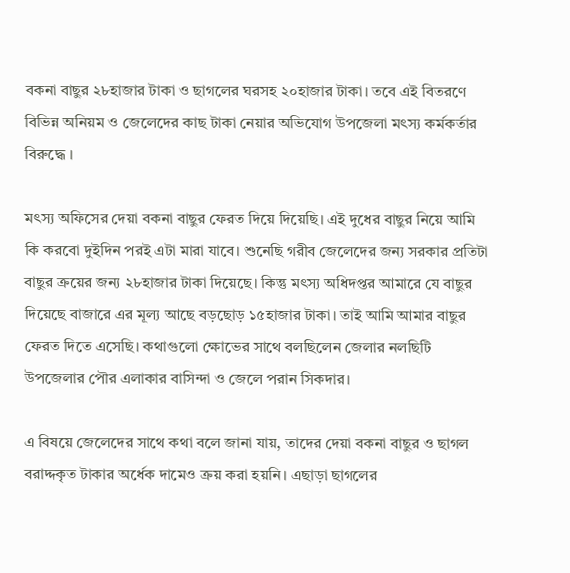বকনা বাছুর ২৮হাজার টাকা ও ছাগলের ঘরসহ ২০হাজার টাকা। তবে এই বিতরণে বিভিন্ন অনিয়ম ও জেলেদের কাছ টাকা নেয়ার অভিযোগ উপজেলা মৎস্য কর্মকর্তার বিরুদ্ধে ।

মৎস্য অফিসের দেয়া বকনা বাছুর ফেরত দিয়ে দিয়েছি। এই দুধের বাছুর নিয়ে আমি কি করবো দুইদিন পরই এটা মারা যাবে। শুনেছি গরীব জেলেদের জন্য সরকার প্রতিটা বাছুর ক্রয়ের জন্য ২৮হাজার টাকা দিয়েছে। কিন্তু মৎস্য অধিদপ্তর আমারে যে বাছুর দিয়েছে বাজারে এর মূল্য আছে বড়ছোড় ১৫হাজার টাকা। তাই আমি আমার বাছুর ফেরত দিতে এসেছি। কথাগুলো ক্ষোভের সাথে বলছিলেন জেলার নলছিটি উপজেলার পৌর এলাকার বাসিন্দা ও জেলে পরান সিকদার।

এ বিষয়ে জেলেদের সাথে কথা বলে জানা যায়, তাদের দেয়া বকনা বাছুর ও ছাগল বরাদ্দকৃত টাকার অর্ধেক দামেও ক্রয় করা হয়নি। এছাড়া ছাগলের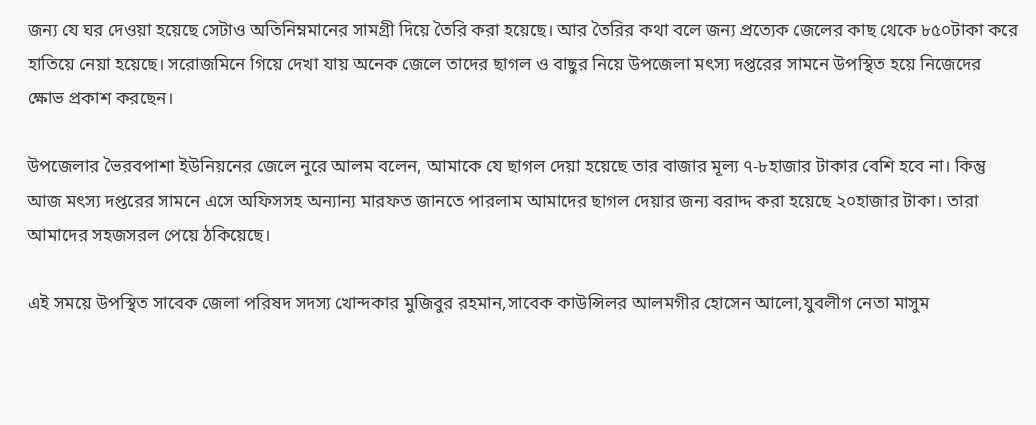জন্য যে ঘর দেওয়া হয়েছে সেটাও অতিনিম্নমানের সামগ্রী দিয়ে তৈরি করা হয়েছে। আর তৈরির কথা বলে জন্য প্রত্যেক জেলের কাছ থেকে ৮৫০টাকা করে হাতিয়ে নেয়া হয়েছে। সরোজমিনে গিয়ে দেখা যায় অনেক জেলে তাদের ছাগল ও বাছুর নিয়ে উপজেলা মৎস্য দপ্তরের সামনে উপস্থিত হয়ে নিজেদের ক্ষোভ প্রকাশ করছেন।

উপজেলার ভৈরবপাশা ইউনিয়নের জেলে নুরে আলম বলেন, আমাকে যে ছাগল দেয়া হয়েছে তার বাজার মূল্য ৭-৮হাজার টাকার বেশি হবে না। কিন্তু আজ মৎস্য দপ্তরের সামনে এসে অফিসসহ অন্যান্য মারফত জানতে পারলাম আমাদের ছাগল দেয়ার জন্য বরাদ্দ করা হয়েছে ২০হাজার টাকা। তারা আমাদের সহজসরল পেয়ে ঠকিয়েছে।

এই সময়ে উপস্থিত সাবেক জেলা পরিষদ সদস্য খোন্দকার মুজিবুর রহমান,সাবেক কাউন্সিলর আলমগীর হোসেন আলো,যুবলীগ নেতা মাসুম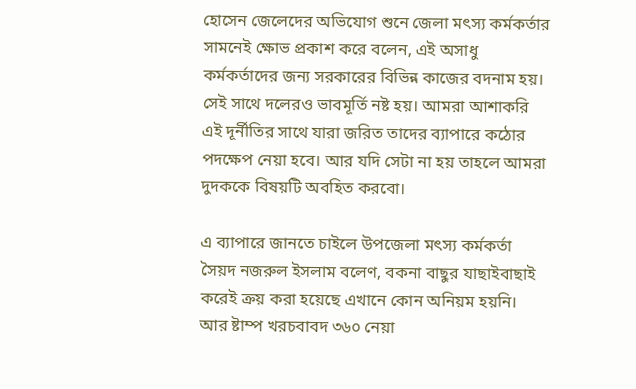হোসেন জেলেদের অভিযোগ শুনে জেলা মৎস্য কর্মকর্তার সামনেই ক্ষোভ প্রকাশ করে বলেন, এই অসাধু কর্মকর্তাদের জন্য সরকারের বিভিন্ন কাজের বদনাম হয়। সেই সাথে দলেরও ভাবমূর্তি নষ্ট হয়। আমরা আশাকরি এই দূর্নীতির সাথে যারা জরিত তাদের ব্যাপারে কঠোর পদক্ষেপ নেয়া হবে। আর যদি সেটা না হয় তাহলে আমরা দুদককে বিষয়টি অবহিত করবো।

এ ব্যাপারে জানতে চাইলে উপজেলা মৎস্য কর্মকর্তা সৈয়দ নজরুল ইসলাম বলেণ, বকনা বাছুর যাছাইবাছাই করেই ক্রয় করা হয়েছে এখানে কোন অনিয়ম হয়নি। আর ষ্টাম্প খরচবাবদ ৩৬০ নেয়া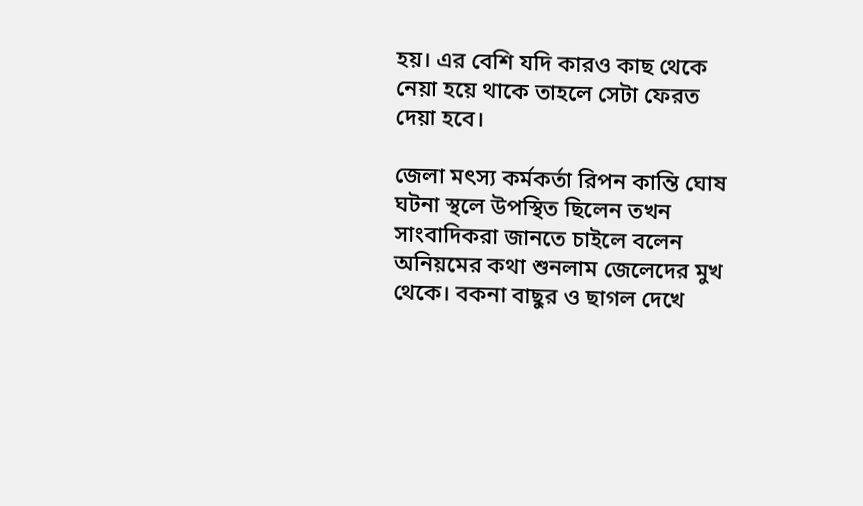হয়। এর বেশি যদি কারও কাছ থেকে নেয়া হয়ে থাকে তাহলে সেটা ফেরত দেয়া হবে।

জেলা মৎস্য কর্মকর্তা রিপন কান্তি ঘোষ ঘটনা স্থলে উপস্থিত ছিলেন তখন সাংবাদিকরা জানতে চাইলে বলেন অনিয়মের কথা শুনলাম জেলেদের মুখ থেকে। বকনা বাছুর ও ছাগল দেখে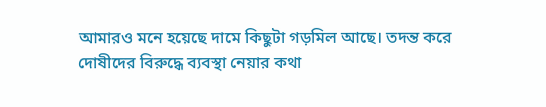আমারও মনে হয়েছে দামে কিছুটা গড়মিল আছে। তদন্ত করে দোষীদের বিরুদ্ধে ব্যবস্থা নেয়ার কথা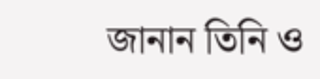জানান তিনি ও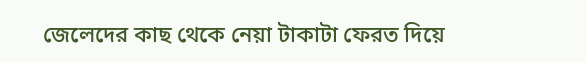জেলেদের কাছ থেকে নেয়া টাকাটা ফেরত দিয়ে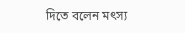দিতে বলেন মৎস্য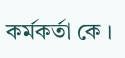কর্মকর্তা কে ।